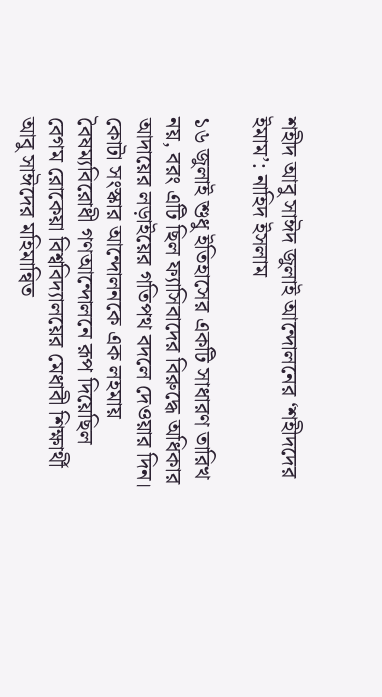শহীদ আবু সাঈদ জুলাই আন্দোলনের ‘শহীদদের ইমাম’: নাহিদ ইসলাম

১৬ জুলাই শুধু ইতিহাসের একটি সাধারণ তারিখ নয়, বরং এটি ছিল ফ্যাসিবাদের বিরুদ্ধে অধিকার আদায়ের লড়াইয়ের গতিপথ বদলে দেওয়ার দিন। কোটা সংস্কার আন্দোলনকে এক লহমায় বৈষম্যবিরোধী গণআন্দোলনে রূপ দিয়েছিল বেগম রোকেয়া বিশ্ববিদ্যালয়ের মেধাবী শিক্ষার্থী আবু সাঈদের মহিমান্বিত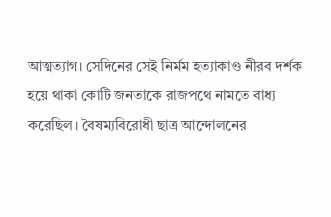আত্মত্যাগ। সেদিনের সেই নির্মম হত্যাকাণ্ড নীরব দর্শক হয়ে থাকা কোটি জনতাকে রাজপথে নামতে বাধ্য করেছিল। বৈষম্যবিরোধী ছাত্র আন্দোলনের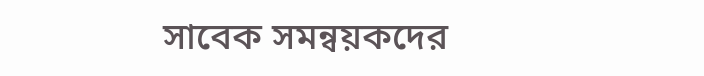সাবেক সমন্বয়কদের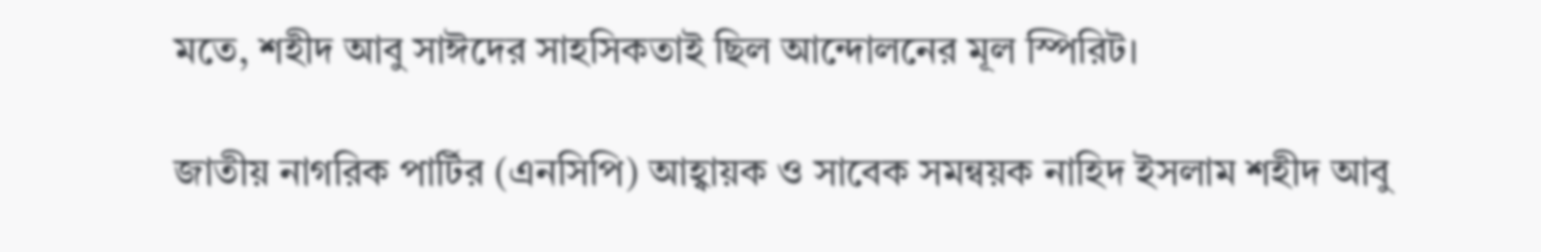মতে, শহীদ আবু সাঈদের সাহসিকতাই ছিল আন্দোলনের মূল স্পিরিট।

জাতীয় নাগরিক পার্টির (এনসিপি) আহ্বায়ক ও সাবেক সমন্বয়ক নাহিদ ইসলাম শহীদ আবু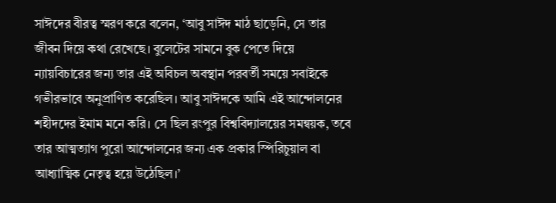সাঈদের বীরত্ব স্মরণ করে বলেন, ‘আবু সাঈদ মাঠ ছাড়েনি, সে তার জীবন দিয়ে কথা রেখেছে। বুলেটের সামনে বুক পেতে দিয়ে ন্যায়বিচারের জন্য তার এই অবিচল অবস্থান পরবর্তী সময়ে সবাইকে গভীরভাবে অনুপ্রাণিত করেছিল। আবু সাঈদকে আমি এই আন্দোলনের শহীদদের ইমাম মনে করি। সে ছিল রংপুর বিশ্ববিদ্যালয়ের সমন্বয়ক, তবে তার আত্মত্যাগ পুরো আন্দোলনের জন্য এক প্রকার স্পিরিচুয়াল বা আধ্যাত্মিক নেতৃত্ব হয়ে উঠেছিল।’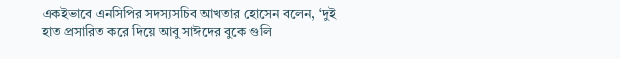একইভাবে এনসিপির সদস্যসচিব আখতার হোসেন বলেন, ‘দুই হাত প্রসারিত করে দিয়ে আবু সাঈদের বুকে গুলি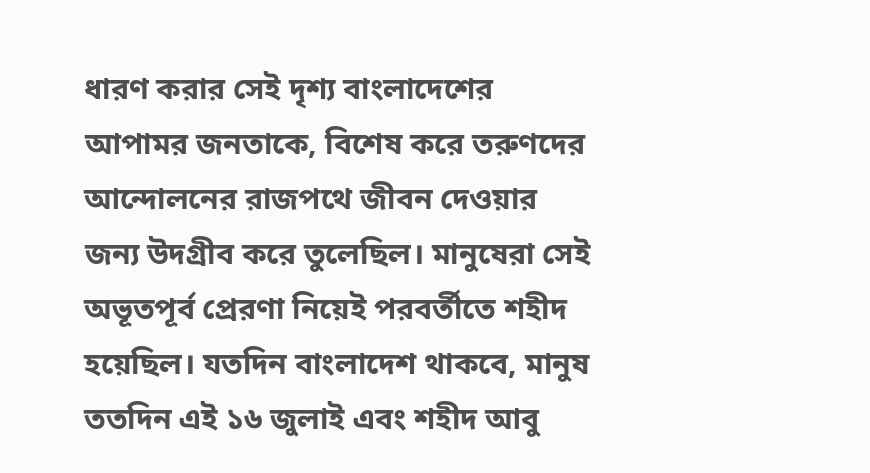ধারণ করার সেই দৃশ্য বাংলাদেশের আপামর জনতাকে, বিশেষ করে তরুণদের আন্দোলনের রাজপথে জীবন দেওয়ার জন্য উদগ্রীব করে তুলেছিল। মানুষেরা সেই অভূতপূর্ব প্রেরণা নিয়েই পরবর্তীতে শহীদ হয়েছিল। যতদিন বাংলাদেশ থাকবে, মানুষ ততদিন এই ১৬ জুলাই এবং শহীদ আবু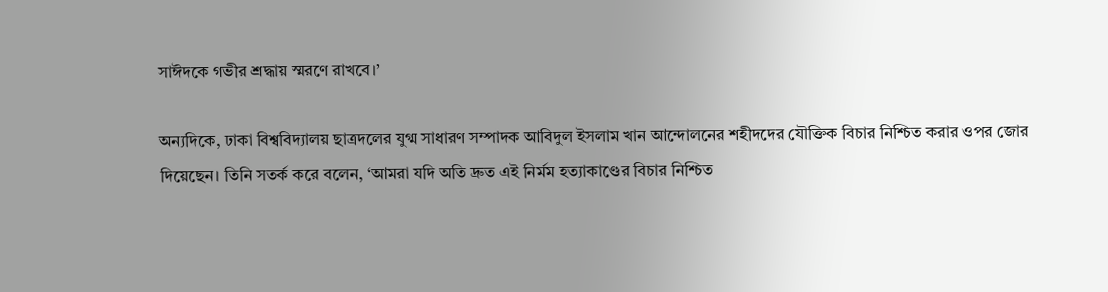সাঈদকে গভীর শ্রদ্ধায় স্মরণে রাখবে।’

অন্যদিকে, ঢাকা বিশ্ববিদ্যালয় ছাত্রদলের যুগ্ম সাধারণ সম্পাদক আবিদুল ইসলাম খান আন্দোলনের শহীদদের যৌক্তিক বিচার নিশ্চিত করার ওপর জোর দিয়েছেন। তিনি সতর্ক করে বলেন, ‘আমরা যদি অতি দ্রুত এই নির্মম হত্যাকাণ্ডের বিচার নিশ্চিত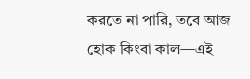করতে না পারি, তবে আজ হোক কিংবা কাল—এই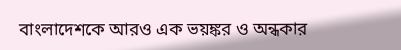বাংলাদেশকে আরও এক ভয়ঙ্কর ও অন্ধকার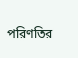পরিণতির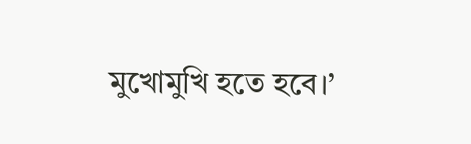মুখোমুখি হতে হবে।’